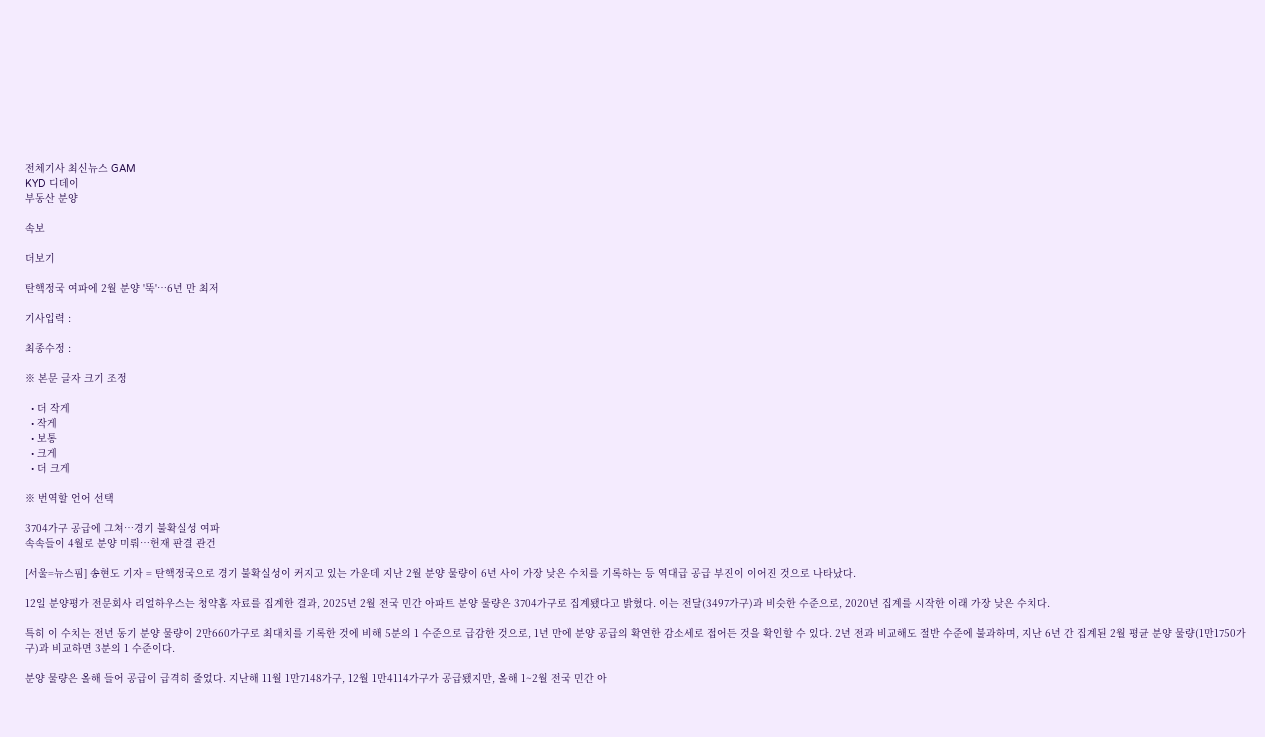전체기사 최신뉴스 GAM
KYD 디데이
부동산 분양

속보

더보기

탄핵정국 여파에 2월 분양 '뚝'…6년 만 최저

기사입력 :

최종수정 :

※ 본문 글자 크기 조정

  • 더 작게
  • 작게
  • 보통
  • 크게
  • 더 크게

※ 번역할 언어 선택

3704가구 공급에 그쳐…경기 불확실성 여파
속속들이 4월로 분양 미뤄…헌재 판결 관건

[서울=뉴스핌] 송현도 기자 = 탄핵정국으로 경기 불확실성이 커지고 있는 가운데 지난 2월 분양 물량이 6년 사이 가장 낮은 수치를 기록하는 등 역대급 공급 부진이 이어진 것으로 나타났다.

12일 분양평가 전문회사 리얼하우스는 청약홈 자료를 집계한 결과, 2025년 2월 전국 민간 아파트 분양 물량은 3704가구로 집계됐다고 밝혔다. 이는 전달(3497가구)과 비슷한 수준으로, 2020년 집계를 시작한 이래 가장 낮은 수치다.

특히 이 수치는 전년 동기 분양 물량이 2만660가구로 최대치를 기록한 것에 비해 5분의 1 수준으로 급감한 것으로, 1년 만에 분양 공급의 확연한 감소세로 접어든 것을 확인할 수 있다. 2년 전과 비교해도 절반 수준에 불과하며, 지난 6년 간 집계된 2월 평균 분양 물량(1만1750가구)과 비교하면 3분의 1 수준이다.

분양 물량은 올해 들어 공급이 급격히 줄었다. 지난해 11월 1만7148가구, 12월 1만4114가구가 공급됐지만, 올해 1~2월 전국 민간 아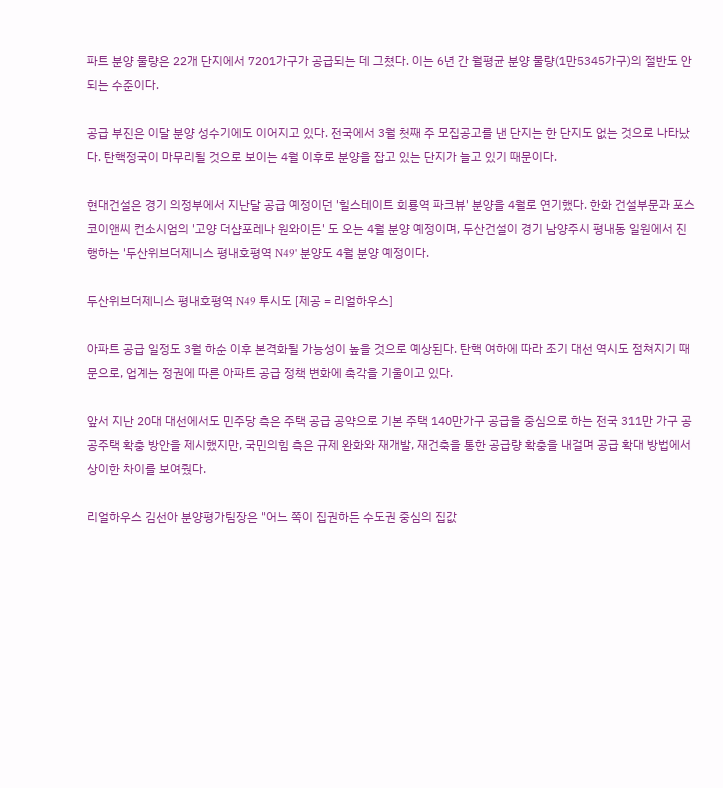파트 분양 물량은 22개 단지에서 7201가구가 공급되는 데 그쳤다. 이는 6년 간 월평균 분양 물량(1만5345가구)의 절반도 안 되는 수준이다.

공급 부진은 이달 분양 성수기에도 이어지고 있다. 전국에서 3월 첫째 주 모집공고를 낸 단지는 한 단지도 없는 것으로 나타났다. 탄핵정국이 마무리될 것으로 보이는 4월 이후로 분양을 잡고 있는 단지가 늘고 있기 때문이다.

현대건설은 경기 의정부에서 지난달 공급 예정이던 '힐스테이트 회룡역 파크뷰' 분양을 4월로 연기했다. 한화 건설부문과 포스코이앤씨 컨소시엄의 '고양 더샵포레나 원와이든' 도 오는 4월 분양 예정이며, 두산건설이 경기 남양주시 평내동 일원에서 진행하는 '두산위브더제니스 평내호평역 N49' 분양도 4월 분양 예정이다.

두산위브더제니스 평내호평역 N49 투시도 [제공 = 리얼하우스]

아파트 공급 일정도 3월 하순 이후 본격화될 가능성이 높을 것으로 예상된다. 탄핵 여하에 따라 조기 대선 역시도 점쳐지기 때문으로, 업계는 정권에 따른 아파트 공급 정책 변화에 촉각을 기울이고 있다.

앞서 지난 20대 대선에서도 민주당 측은 주택 공급 공약으로 기본 주택 140만가구 공급을 중심으로 하는 전국 311만 가구 공공주택 확충 방안을 제시했지만, 국민의힘 측은 규제 완화와 재개발, 재건축을 통한 공급량 확충을 내걸며 공급 확대 방법에서 상이한 차이를 보여줬다.

리얼하우스 김선아 분양평가팀장은 "어느 쪽이 집권하든 수도권 중심의 집값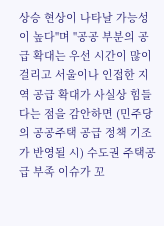상승 현상이 나타날 가능성이 높다"며 "공공 부분의 공급 확대는 우선 시간이 많이 걸리고 서울이나 인접한 지역 공급 확대가 사실상 힘들다는 점을 감안하면 (민주당의 공공주택 공급 정책 기조가 반영될 시) 수도권 주택공급 부족 이슈가 꼬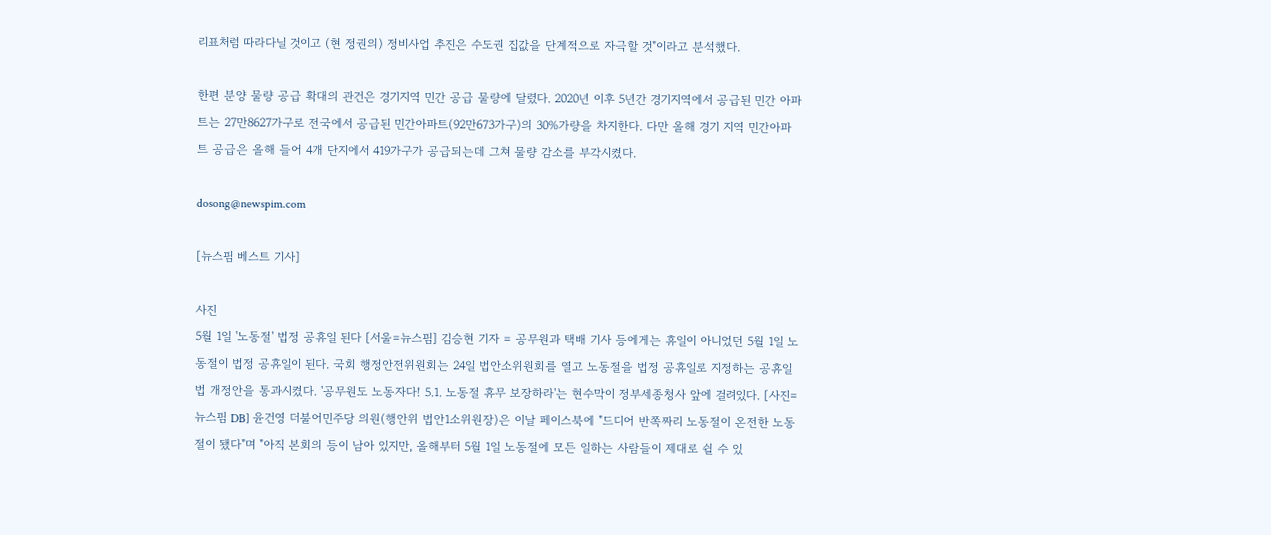리표처럼 따라다닐 것이고 (현 정권의) 정비사업 추진은 수도권 집값을 단계적으로 자극할 것"이라고 분석했다.

한편 분양 물량 공급 확대의 관건은 경기지역 민간 공급 물량에 달렸다. 2020년 이후 5년간 경기지역에서 공급된 민간 아파트는 27만8627가구로 전국에서 공급된 민간아파트(92만673가구)의 30%가량을 차지한다. 다만 올해 경기 지역 민간아파트 공급은 올해 들어 4개 단지에서 419가구가 공급되는데 그쳐 물량 감소를 부각시켰다.

dosong@newspim.com

[뉴스핌 베스트 기사]

사진
5월 1일 '노동절' 법정 공휴일 된다 [서울=뉴스핌] 김승현 기자 = 공무원과 택배 기사 등에게는 휴일이 아니었던 5월 1일 노동절이 법정 공휴일이 된다. 국회 행정안전위원회는 24일 법안소위원회를 열고 노동절을 법정 공휴일로 지정하는 공휴일법 개정안을 통과시켰다. '공무원도 노동자다! 5.1. 노동절 휴무 보장하라'는 현수막이 정부세종청사 앞에 걸려있다. [사진=뉴스핌 DB] 윤건영 더불어민주당 의원(행안위 법안1소위원장)은 이날 페이스북에 "드디어 반쪽짜리 노동절이 온전한 노동절이 됐다"며 "아직 본회의 등이 남아 있지만, 올해부터 5월 1일 노동절에 모든 일하는 사람들이 제대로 쉴 수 있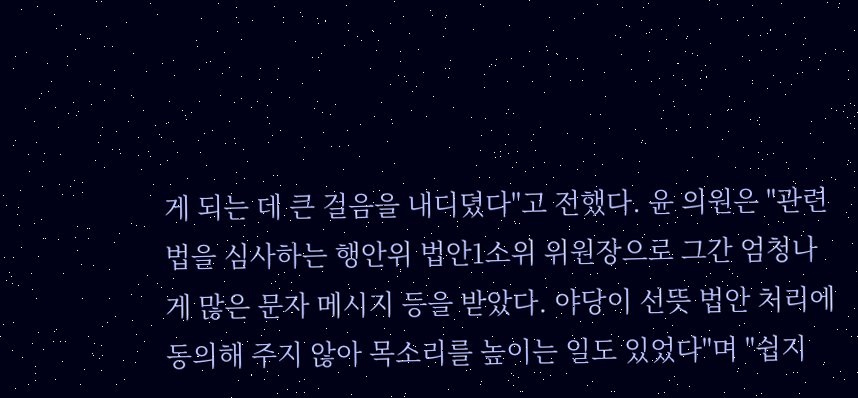게 되는 데 큰 걸음을 내디뎠다"고 전했다. 윤 의원은 "관련 법을 심사하는 행안위 법안1소위 위원장으로 그간 엄청나게 많은 문자 메시지 등을 받았다. 야당이 선뜻 법안 처리에 동의해 주지 않아 목소리를 높이는 일도 있었다"며 "쉽지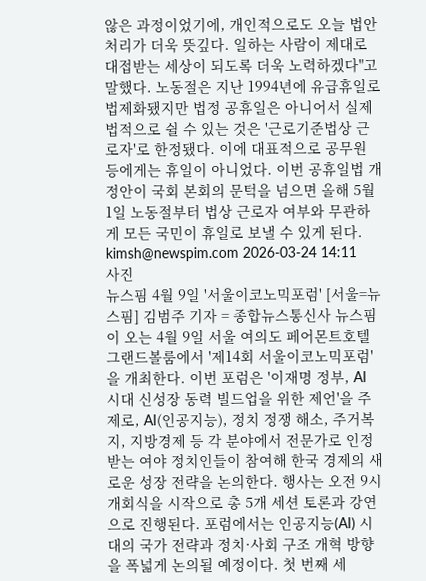않은 과정이었기에, 개인적으로도 오늘 법안 처리가 더욱 뜻깊다. 일하는 사람이 제대로 대접받는 세상이 되도록 더욱 노력하겠다"고 말했다. 노동절은 지난 1994년에 유급휴일로 법제화됐지만 법정 공휴일은 아니어서 실제 법적으로 쉴 수 있는 것은 '근로기준법상 근로자'로 한정됐다. 이에 대표적으로 공무원 등에게는 휴일이 아니었다. 이번 공휴일법 개정안이 국회 본회의 문턱을 넘으면 올해 5월 1일 노동절부터 법상 근로자 여부와 무관하게 모든 국민이 휴일로 보낼 수 있게 된다. kimsh@newspim.com 2026-03-24 14:11
사진
뉴스핌 4월 9일 '서울이코노믹포럼' [서울=뉴스핌] 김범주 기자 = 종합뉴스통신사 뉴스핌이 오는 4월 9일 서울 여의도 페어몬트호텔 그랜드볼룸에서 '제14회 서울이코노믹포럼'을 개최한다. 이번 포럼은 '이재명 정부, AI 시대 신성장 동력 빌드업을 위한 제언'을 주제로, AI(인공지능), 정치 정쟁 해소, 주거복지, 지방경제 등 각 분야에서 전문가로 인정받는 여야 정치인들이 참여해 한국 경제의 새로운 성장 전략을 논의한다. 행사는 오전 9시 개회식을 시작으로 총 5개 세션 토론과 강연으로 진행된다. 포럼에서는 인공지능(AI) 시대의 국가 전략과 정치·사회 구조 개혁 방향을 폭넓게 논의될 예정이다. 첫 번째 세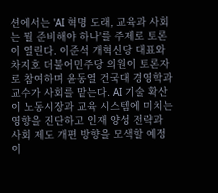션에서는 'AI 혁명 도래, 교육과 사회는 뭘 준비해야 하나'를 주제로 토론이 열린다. 이준석 개혁신당 대표와 차지호 더불어민주당 의원이 토론자로 참여하며 윤동열 건국대 경영학과 교수가 사회를 맡는다. AI 기술 확산이 노동시장과 교육 시스템에 미치는 영향을 진단하고 인재 양성 전략과 사회 제도 개편 방향을 모색할 예정이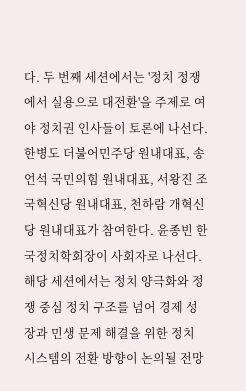다. 두 번째 세션에서는 '정치 정쟁에서 실용으로 대전환'을 주제로 여야 정치권 인사들이 토론에 나선다. 한병도 더불어민주당 원내대표, 송언석 국민의힘 원내대표, 서왕진 조국혁신당 원내대표, 천하람 개혁신당 원내대표가 참여한다. 윤종빈 한국정치학회장이 사회자로 나선다.  해당 세션에서는 정치 양극화와 정쟁 중심 정치 구조를 넘어 경제 성장과 민생 문제 해결을 위한 정치 시스템의 전환 방향이 논의될 전망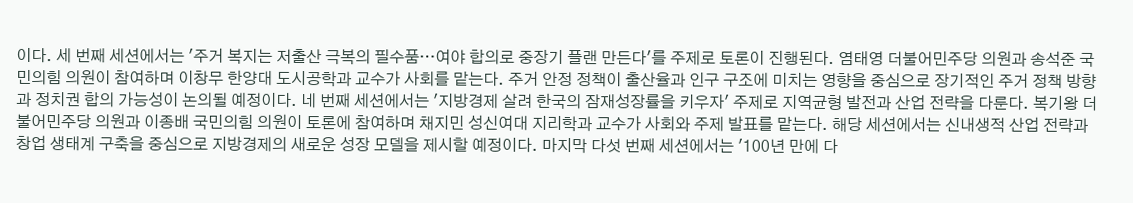이다. 세 번째 세션에서는 '주거 복지는 저출산 극복의 필수품…여야 합의로 중장기 플랜 만든다'를 주제로 토론이 진행된다. 염태영 더불어민주당 의원과 송석준 국민의힘 의원이 참여하며 이창무 한양대 도시공학과 교수가 사회를 맡는다. 주거 안정 정책이 출산율과 인구 구조에 미치는 영향을 중심으로 장기적인 주거 정책 방향과 정치권 합의 가능성이 논의될 예정이다. 네 번째 세션에서는 '지방경제 살려 한국의 잠재성장률을 키우자' 주제로 지역균형 발전과 산업 전략을 다룬다. 복기왕 더불어민주당 의원과 이종배 국민의힘 의원이 토론에 참여하며 채지민 성신여대 지리학과 교수가 사회와 주제 발표를 맡는다. 해당 세션에서는 신내생적 산업 전략과 창업 생태계 구축을 중심으로 지방경제의 새로운 성장 모델을 제시할 예정이다. 마지막 다섯 번째 세션에서는 '100년 만에 다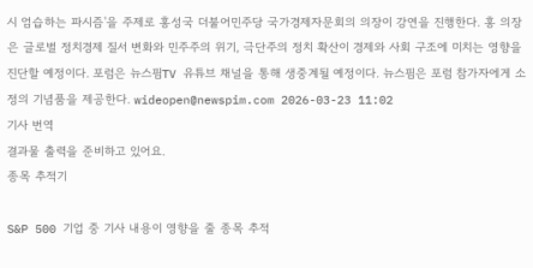시 엄습하는 파시즘'을 주제로 홍성국 더불어민주당 국가경제자문회의 의장이 강연을 진행한다. 홍 의장은 글로벌 정치경제 질서 변화와 민주주의 위기, 극단주의 정치 확산이 경제와 사회 구조에 미치는 영향을 진단할 예정이다. 포럼은 뉴스핌TV 유튜브 채널을 통해 생중계될 예정이다. 뉴스핌은 포럼 참가자에게 소정의 기념품을 제공한다. wideopen@newspim.com 2026-03-23 11:02
기사 번역
결과물 출력을 준비하고 있어요.
종목 추적기

S&P 500 기업 중 기사 내용이 영향을 줄 종목 추적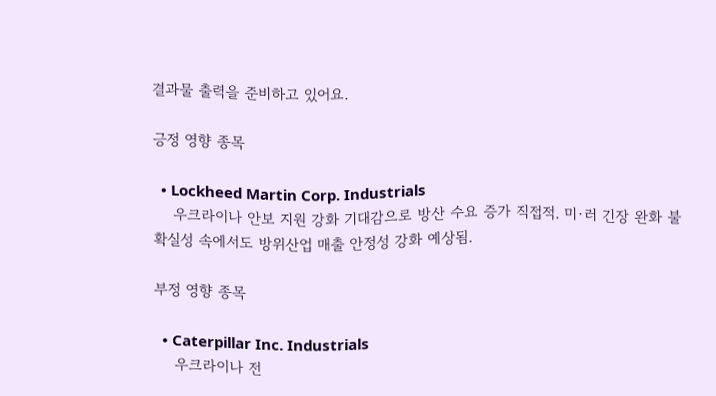결과물 출력을 준비하고 있어요.

긍정 영향 종목

  • Lockheed Martin Corp. Industrials
    우크라이나 안보 지원 강화 기대감으로 방산 수요 증가 직접적. 미·러 긴장 완화 불확실성 속에서도 방위산업 매출 안정성 강화 예상됨.

부정 영향 종목

  • Caterpillar Inc. Industrials
    우크라이나 전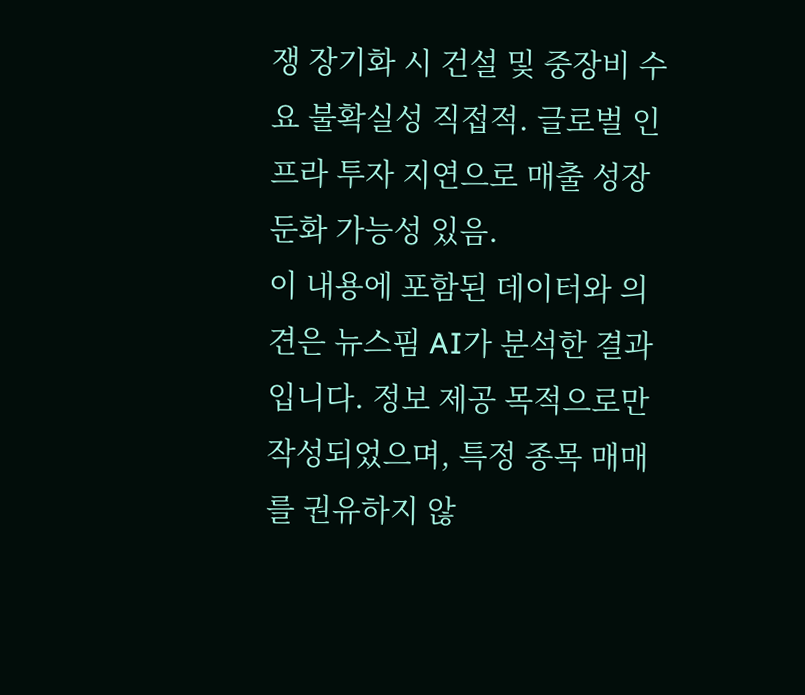쟁 장기화 시 건설 및 중장비 수요 불확실성 직접적. 글로벌 인프라 투자 지연으로 매출 성장 둔화 가능성 있음.
이 내용에 포함된 데이터와 의견은 뉴스핌 AI가 분석한 결과입니다. 정보 제공 목적으로만 작성되었으며, 특정 종목 매매를 권유하지 않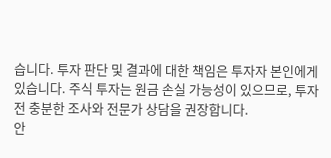습니다. 투자 판단 및 결과에 대한 책임은 투자자 본인에게 있습니다. 주식 투자는 원금 손실 가능성이 있으므로, 투자 전 충분한 조사와 전문가 상담을 권장합니다.
안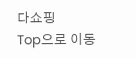다쇼핑
Top으로 이동